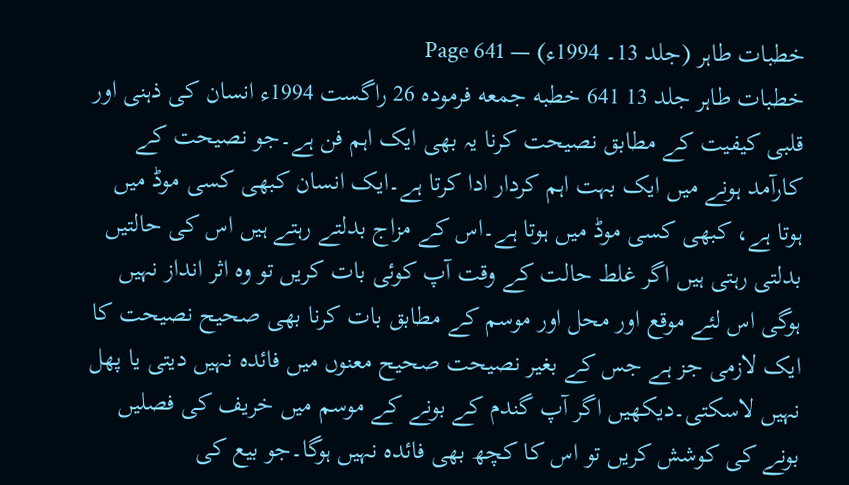خطبات طاہر (جلد 13۔ 1994ء) — Page 641
خطبات طاہر جلد 13 641 خطبه جمعه فرموده 26 راگست 1994ء انسان کی ذہنی اور قلبی کیفیت کے مطابق نصیحت کرنا یہ بھی ایک اہم فن ہے۔جو نصیحت کے کارآمد ہونے میں ایک بہت اہم کردار ادا کرتا ہے۔ایک انسان کبھی کسی موڈ میں ہوتا ہے، کبھی کسی موڈ میں ہوتا ہے۔اس کے مزاج بدلتے رہتے ہیں اس کی حالتیں بدلتی رہتی ہیں اگر غلط حالت کے وقت آپ کوئی بات کریں تو وہ اثر انداز نہیں ہوگی اس لئے موقع اور محل اور موسم کے مطابق بات کرنا بھی صحیح نصیحت کا ایک لازمی جز ہے جس کے بغیر نصیحت صحیح معنوں میں فائدہ نہیں دیتی یا پھل نہیں لاسکتی۔دیکھیں اگر آپ گندم کے بونے کے موسم میں خریف کی فصلیں بونے کی کوشش کریں تو اس کا کچھ بھی فائدہ نہیں ہوگا۔جو بیع کی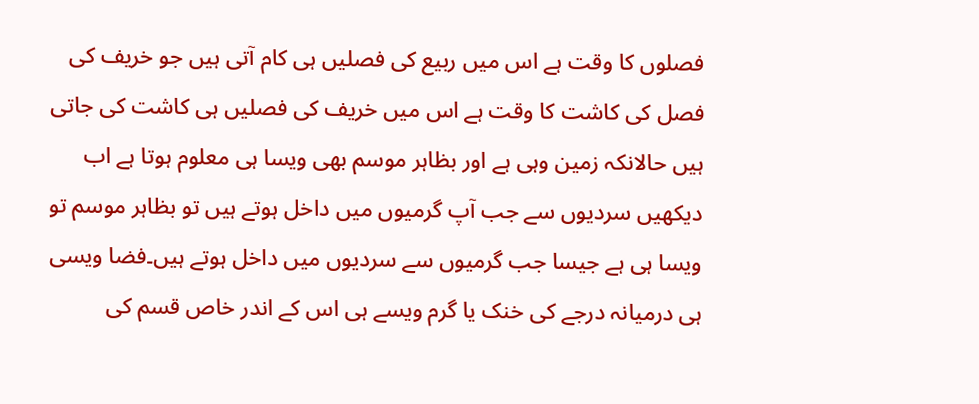فصلوں کا وقت ہے اس میں ربیع کی فصلیں ہی کام آتی ہیں جو خریف کی فصل کی کاشت کا وقت ہے اس میں خریف کی فصلیں ہی کاشت کی جاتی ہیں حالانکہ زمین وہی ہے اور بظاہر موسم بھی ویسا ہی معلوم ہوتا ہے اب دیکھیں سردیوں سے جب آپ گرمیوں میں داخل ہوتے ہیں تو بظاہر موسم تو ویسا ہی ہے جیسا جب گرمیوں سے سردیوں میں داخل ہوتے ہیں۔فضا ویسی ہی درمیانہ درجے کی خنک یا گرم ویسے ہی اس کے اندر خاص قسم کی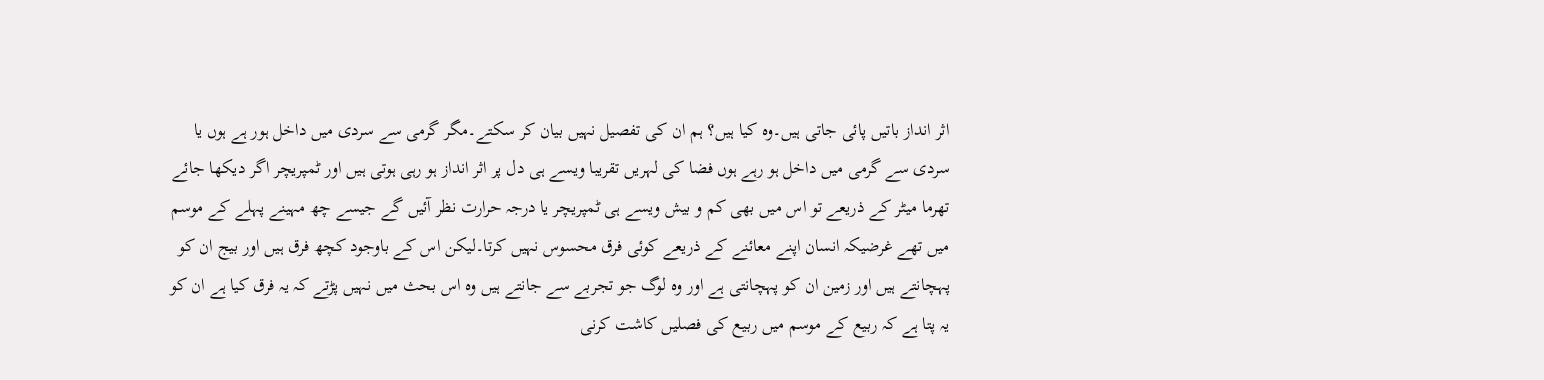اثر انداز باتیں پائی جاتی ہیں۔وہ کیا ہیں؟ ہم ان کی تفصیل نہیں بیان کر سکتے۔مگر گرمی سے سردی میں داخل ہور ہے ہوں یا سردی سے گرمی میں داخل ہو رہے ہوں فضا کی لہریں تقریبا ویسے ہی دل پر اثر انداز ہو رہی ہوتی ہیں اور ٹمپریچر اگر دیکھا جائے تھرما میٹر کے ذریعے تو اس میں بھی کم و بیش ویسے ہی ٹمپریچر یا درجہ حرارت نظر آئیں گے جیسے چھ مہینے پہلے کے موسم میں تھے غرضیکہ انسان اپنے معائنے کے ذریعے کوئی فرق محسوس نہیں کرتا۔لیکن اس کے باوجود کچھ فرق ہیں اور بیج ان کو پہچانتے ہیں اور زمین ان کو پہچانتی ہے اور وہ لوگ جو تجربے سے جانتے ہیں وہ اس بحث میں نہیں پڑتے کہ یہ فرق کیا ہے ان کو یہ پتا ہے کہ ربیع کے موسم میں ربیع کی فصلیں کاشت کرنی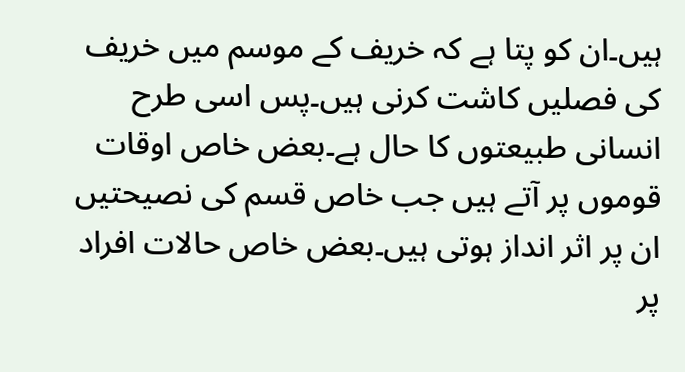ہیں۔ان کو پتا ہے کہ خریف کے موسم میں خریف کی فصلیں کاشت کرنی ہیں۔پس اسی طرح انسانی طبیعتوں کا حال ہے۔بعض خاص اوقات قوموں پر آتے ہیں جب خاص قسم کی نصیحتیں ان پر اثر انداز ہوتی ہیں۔بعض خاص حالات افراد پر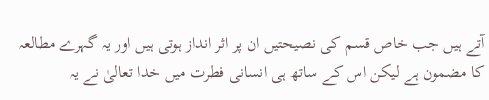آتے ہیں جب خاص قسم کی نصیحتیں ان پر اثر انداز ہوتی ہیں اور یہ گہرے مطالعہ کا مضمون ہے لیکن اس کے ساتھ ہی انسانی فطرت میں خدا تعالیٰ نے یہ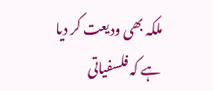ملکہ بھی ودیعت کر دیا ہے کہ فلسفیاتی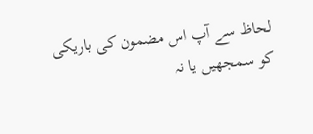لحاظ سے آپ اس مضمون کی باریکی کو سمجھیں یا نہ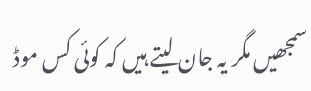سمجھیں مگر یہ جان لیتے ہیں کہ کوئی کس موڈ